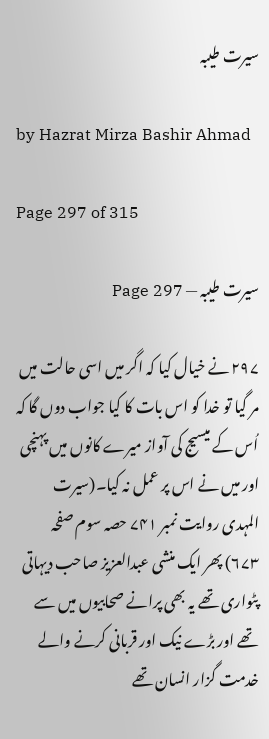سیرت طیبہ

by Hazrat Mirza Bashir Ahmad

Page 297 of 315

سیرت طیبہ — Page 297

۲۹۷ نے خیال کیا کہ اگر میں اسی حالت میں مر گیا تو خدا کو اس بات کا کیا جواب دوں گا کہ اُس کے میسیج کی آواز میرے کانوں میں پہنچی اور میں نے اس پر عمل نہ کیا۔(سیرت المہدی روایت نمبر ۷۴۱ حصہ سوم صفحہ ۶۷۳) پھر ایک منشی عبدالعزیز صاحب دیہاتی پٹواری تھے یہ بھی پرانے صحابیوں میں سے تھے اور بڑے نیک اور قربانی کرنے والے خدمت گزار انسان تھے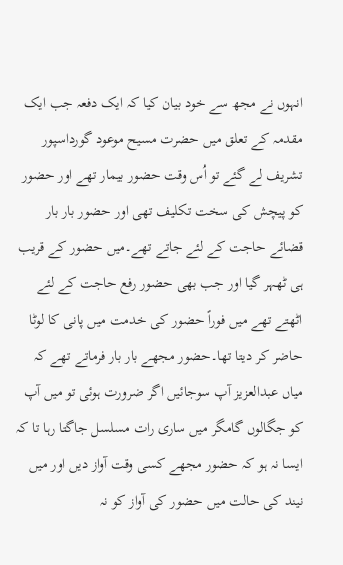انہوں نے مجھ سے خود بیان کیا کہ ایک دفعہ جب ایک مقدمہ کے تعلق میں حضرت مسیح موعود گورداسپور تشریف لے گئے تو اُس وقت حضور بیمار تھے اور حضور کو پیچش کی سخت تکلیف تھی اور حضور بار بار قضائے حاجت کے لئے جاتے تھے۔میں حضور کے قریب ہی ٹھہر گیا اور جب بھی حضور رفع حاجت کے لئے اٹھتے تھے میں فوراً حضور کی خدمت میں پانی کا لوٹا حاضر کر دیتا تھا۔حضور مجھے بار بار فرماتے تھے کہ میاں عبدالعزیز آپ سوجائیں اگر ضرورت ہوئی تو میں آپ کو جگالوں گامگر میں ساری رات مسلسل جاگتا رہا تا کہ ایسا نہ ہو کہ حضور مجھے کسی وقت آواز دیں اور میں نیند کی حالت میں حضور کی آواز کو نہ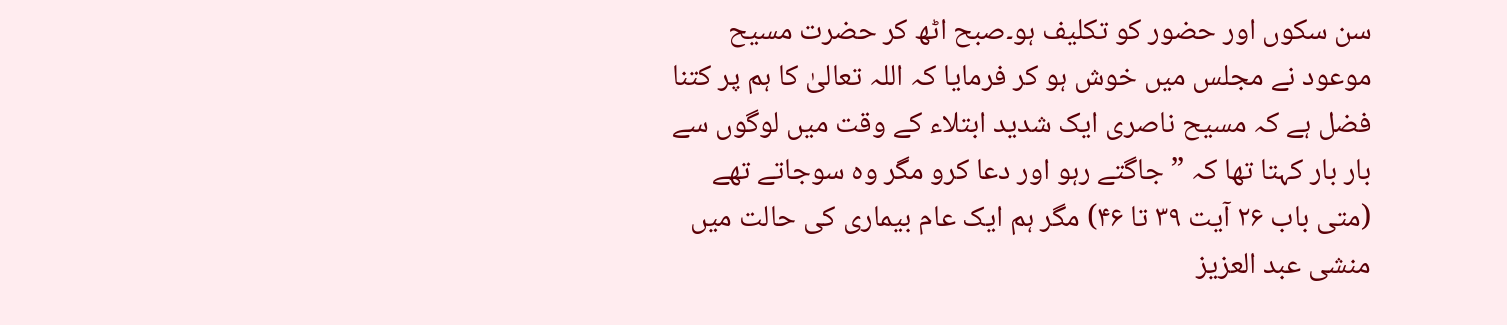سن سکوں اور حضور کو تکلیف ہو۔صبح اٹھ کر حضرت مسیح موعود نے مجلس میں خوش ہو کر فرمایا کہ اللہ تعالیٰ کا ہم پر کتنا فضل ہے کہ مسیح ناصری ایک شدید ابتلاء کے وقت میں لوگوں سے بار بار کہتا تھا کہ ” جاگتے رہو اور دعا کرو مگر وہ سوجاتے تھے (متی باب ۲۶ آیت ۳۹ تا ۴۶) مگر ہم ایک عام بیماری کی حالت میں منشی عبد العزیز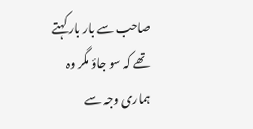صاحب سے بار بار کہتے تھے کہ سو جاؤ مگر وہ ہماری وجہ سے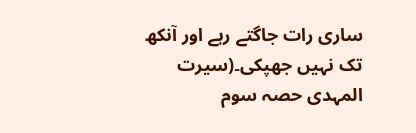ساری رات جاگتے رہے اور آنکھ تک نہیں جھپکی۔(سیرت المہدی حصہ سوم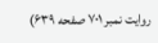روایت نمبر ۷۰۱ صفحه ۶۳۹)